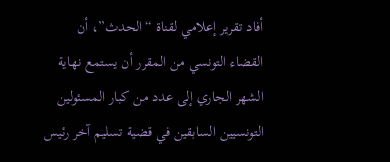أفاد تقرير إعلامي لقناة “الحدث”، أن القضاء التونسي من المقرر أن يستمع نهاية الشهر الجاري إلى عدد من كبار المسئولين التونسيين السابقين في قضية تسليم آخر رئيس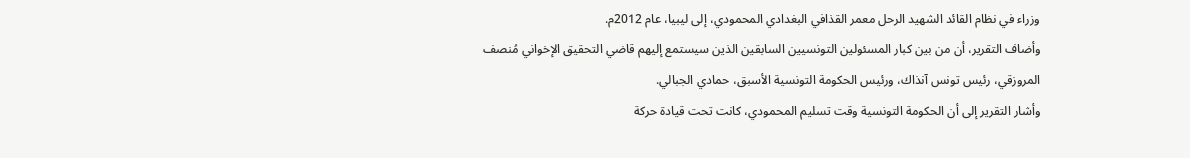وزراء في نظام القائد الشهيد الرحل معمر القذافي البغدادي المحمودي، إلى ليبيا، عام 2012م.
وأضاف التقرير، أن من بين كبار المسئولين التونسيين السابقين الذين سيستمع إليهم قاضي التحقيق الإخواني مُنصف المروزقي، رئيس تونس آنذاك، ورئيس الحكومة التونسية الأسبق، حمادي الجبالي.
وأشار التقرير إلى أن الحكومة التونسية وقت تسليم المحمودي، كانت تحت قيادة حركة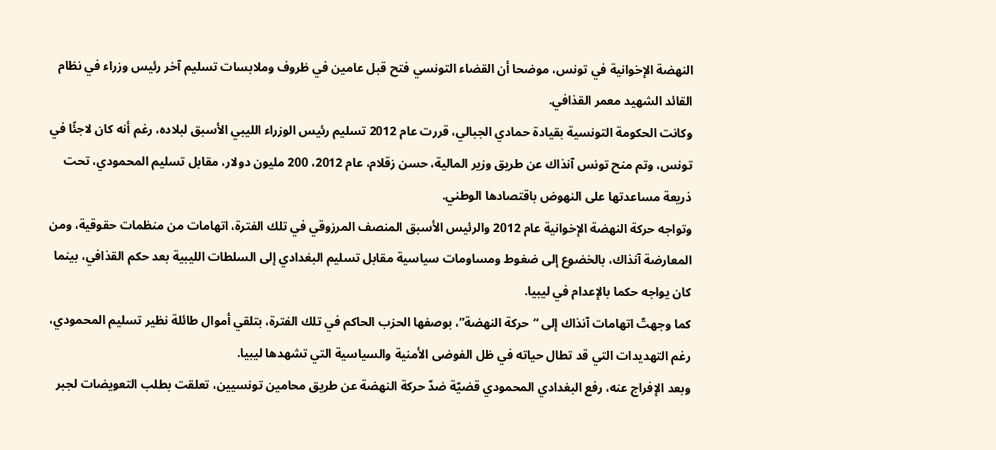النهضة الإخوانية في تونس، موضحا أن القضاء التونسي فتح قبل عامين في ظروف وملابسات تسليم آخر رئيس وزراء في نظام القائد الشهيد معمر القذافي.
وكانت الحكومة التونسية بقيادة حمادي الجبالي، قررت عام 2012 تسليم رئيس الوزراء الليبي الأسبق لبلاده، رغم أنه كان لاجئًا في تونس، وتم منح تونس آنذاك عن طريق وزير المالية، حسن زقلام، عام 2012، 200 مليون دولار، مقابل تسليم المحمودي، تحت ذريعة مساعدتها على النهوض باقتصادها الوطني.
وتواجه حركة النهضة الإخوانية عام 2012 والرئيس الأسبق المنصف المرزوقي في تلك الفترة، اتهامات من منظمات حقوقية، ومن المعارضة آنذاك، بالخضوع إلى ضغوط ومساومات سياسية مقابل تسليم البغدادي إلى السلطات الليبية بعد حكم القذافي، بينما كان يواجه حكما بالإعدام في ليبيا.
كما وجهتّ اتهامات آنذاك إلى “حركة النهضة”، بوصفها الحزب الحاكم في تلك الفترة، بتلقي أموال طائلة نظير تسليم المحمودي، رغم التهديدات التي قد تطال حياته في ظل الفوضى الأمنية والسياسية التي تشهدها ليبيا.
وبعد الإفراج عنه، رفع البغدادي المحمودي قضيّة ضدّ حركة النهضة عن طريق محامين تونسيين، تعلقت بطلب التعويضات لجبر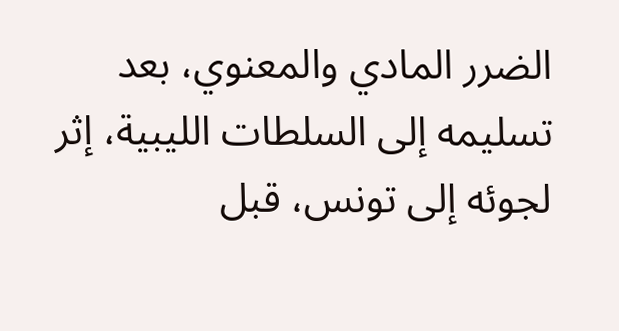الضرر المادي والمعنوي، بعد تسليمه إلى السلطات الليبية، إثر لجوئه إلى تونس، قبل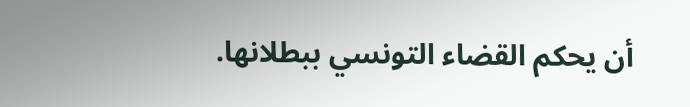أن يحكم القضاء التونسي ببطلانها.